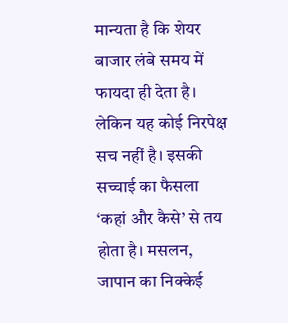मान्यता है कि शेयर बाजार लंबे समय में फायदा ही देता है। लेकिन यह कोई निरपेक्ष सच नहीं है। इसकी सच्चाई का फैसला ‘कहां और कैसे’ से तय होता है। मसलन, जापान का निक्केई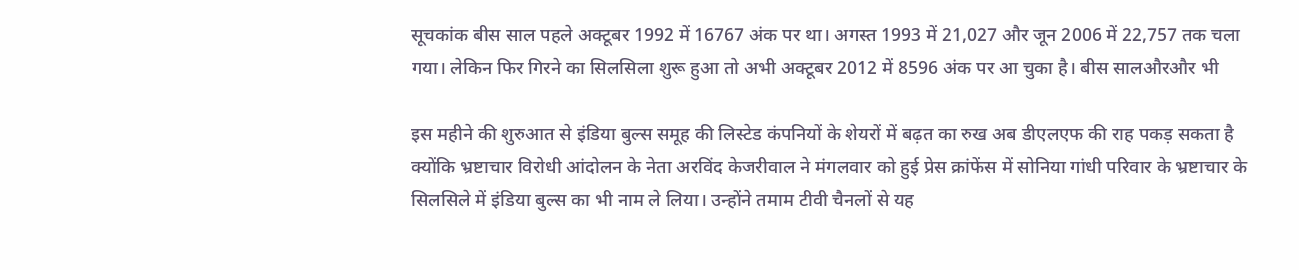सूचकांक बीस साल पहले अक्टूबर 1992 में 16767 अंक पर था। अगस्त 1993 में 21,027 और जून 2006 में 22,757 तक चला गया। लेकिन फिर गिरने का सिलसिला शुरू हुआ तो अभी अक्टूबर 2012 में 8596 अंक पर आ चुका है। बीस सालऔरऔर भी

इस महीने की शुरुआत से इंडिया बुल्स समूह की लिस्टेड कंपनियों के शेयरों में बढ़त का रुख अब डीएलएफ की राह पकड़ सकता है क्योंकि भ्रष्टाचार विरोधी आंदोलन के नेता अरविंद केजरीवाल ने मंगलवार को हुई प्रेस क्रांफेंस में सोनिया गांधी परिवार के भ्रष्टाचार के सिलसिले में इंडिया बुल्स का भी नाम ले लिया। उन्होंने तमाम टीवी चैनलों से यह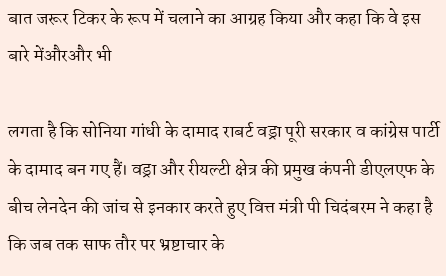बात जरूर टिकर के रूप में चलाने का आग्रह किया और कहा कि वे इस बारे मेंऔरऔर भी

लगता है कि सोनिया गांधी के दामाद राबर्ट वड्रा पूरी सरकार व कांग्रेस पार्टी के दामाद बन गए हैं। वड्रा और रीयल्टी क्षेत्र की प्रमुख कंपनी डीएलएफ के बीच लेनदेन की जांच से इनकार करते हुए वित्त मंत्री पी चिदंबरम ने कहा है कि जब तक साफ तौर पर भ्रष्टाचार के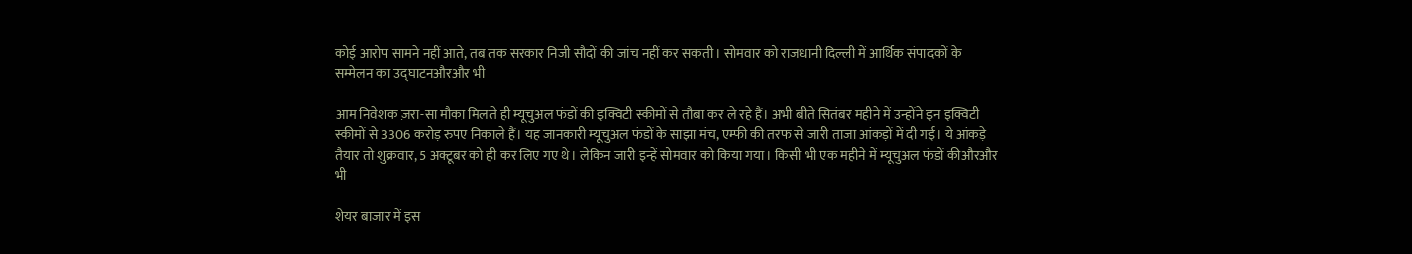कोई आरोप सामने नहीं आते, तब तक सरकार निजी सौदों की जांच नहीं कर सकती। सोमवार को राजधानी दिल्ली में आर्थिक संपादकों के सम्मेलन का उद्घाटनऔरऔर भी

आम निवेशक ज़रा-सा मौका मिलते ही म्यूचुअल फंडों की इक्विटी स्कीमों से तौबा कर ले रहे हैं। अभी बीते सितंबर महीने में उन्होंने इन इक्विटी स्कीमों से 3306 करोड़ रुपए निकाले हैं। यह जानकारी म्यूचुअल फंडों के साझा मंच, एम्फी की तरफ से जारी ताजा आंकड़ों में दी गई। ये आंकड़े तैयार तो शुक्रवार, 5 अक्टूबर को ही कर लिए गए थे। लेकिन जारी इन्हें सोमवार को किया गया। किसी भी एक महीने में म्यूचुअल फंडों कीऔरऔर भी

शेयर बाजार में इस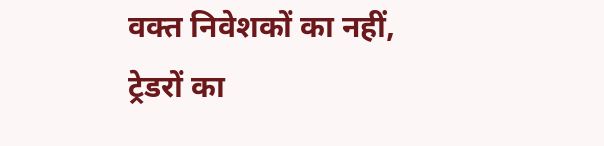वक्त निवेशकों का नहीं, ट्रेडरों का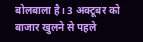बोलबाला है। 3 अक्टूबर को बाजार खुलने से पहले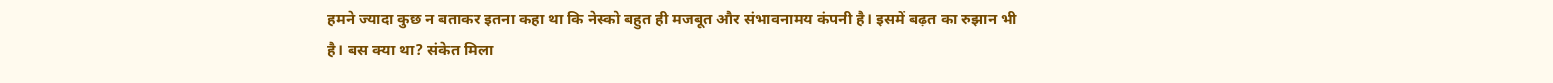हमने ज्यादा कुछ न बताकर इतना कहा था कि नेस्को बहुत ही मजबूत और संभावनामय कंपनी है। इसमें बढ़त का रुझान भी है। बस क्या था? संकेत मिला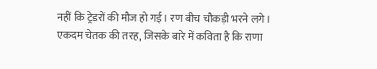नहीं कि ट्रेडरों की मौज हो गई। रण बीच चौकड़ी भरने लगे। एकदम चेतक की तरह, जिसके बारे में कविता है कि राणा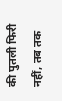की पुतली फिरी नहीं, तब तक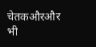चेतकऔरऔर भी